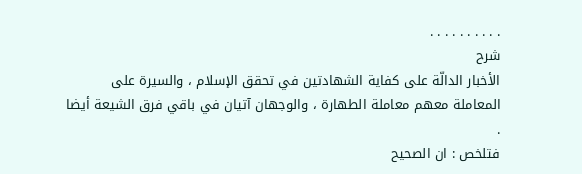. . . . . . . . . .
شرح
الأخبار الدالّة على كفاية الشهادتين في تحقق الإسلام ، والسيرة على المعاملة معهم معاملة الطهارة ، والوجهان آتيان في باقي فرق الشيعة أيضا .
فتلخص : ان الصحيح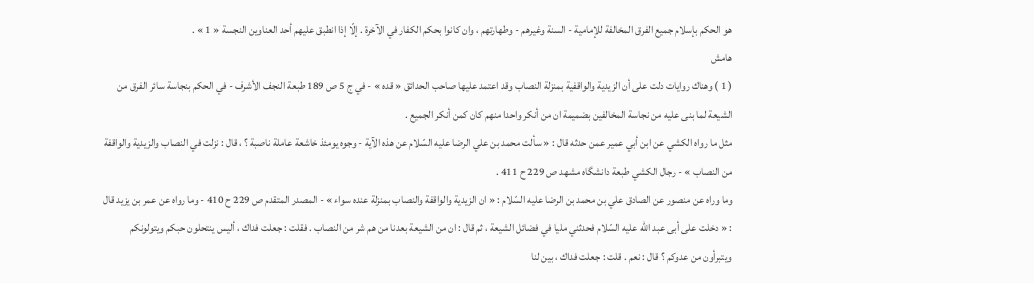هو الحكم بإسلام جميع الفرق المخالفة للإمامية - السنة وغيرهم - وطهارتهم ، وان كانوا بحكم الكفار في الآخرة . إلّا إذا انطبق عليهم أحد العناوين النجسة « 1 » .
هامش
( 1 ) وهناك روايات دلت على أن الزيدية والواقفية بمنزلة النصاب وقد اعتمد عليها صاحب الحدائق « قده » - في ج 5 ص 189 طبعة النجف الأشرف - في الحكم بنجاسة سائر الفرق من الشيعة لما بنى عليه من نجاسة المخالفين بضميمة ان من أنكر واحدا منهم كان كمن أنكر الجميع .
مثل ما رواه الكشي عن ابن أبي عمير عمن حدثه قال : « سألت محمد بن علي الرضا عليه السّلام عن هذه الآية - وجوه يومئذ خاشعة عاملة ناصبة ؟ ، قال : نزلت في النصاب والزيدية والواقفة من النصاب » - رجال الكشي طبعة دانشگاه مشهد ص 229 ح 411 .
وما وراه عن منصور عن الصادق علي بن محمد بن الرضا عليه السّلام : « ان الزيدية والواقفة والنصاب بمنزلة عنده سواء » - المصدر المتقدم ص 229 ح 410 - وما رواه عن عمر بن يزيد قال : « دخلت على أبى عبد اللّه عليه السّلام فحدثني مليا في فضائل الشيعة ، ثم قال : ان من الشيعة بعدنا من هم شر من النصاب . فقلت : جعلت فداك ، أليس ينتحلون حبكم ويتولونكم ويتبرأون من عدوكم ؟ قال : نعم . قلت : جعلت فداك ، بين لنا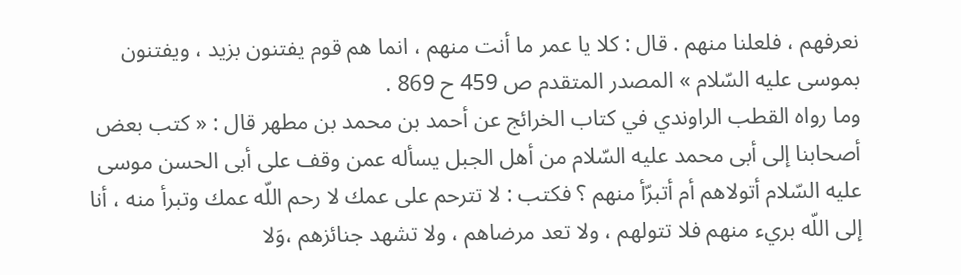نعرفهم ، فلعلنا منهم . قال : كلا يا عمر ما أنت منهم ، انما هم قوم يفتنون بزيد ، ويفتنون بموسى عليه السّلام » المصدر المتقدم ص 459 ح 869 .
وما رواه القطب الراوندي في كتاب الخرائج عن أحمد بن محمد بن مطهر قال : « كتب بعض أصحابنا إلى أبى محمد عليه السّلام من أهل الجبل يسأله عمن وقف على أبى الحسن موسى عليه السّلام أتولاهم أم أتبرّأ منهم ؟ فكتب : لا تترحم على عمك لا رحم اللّه عمك وتبرأ منه ، أنا إلى اللّه بريء منهم فلا تتولهم ، ولا تعد مرضاهم ، ولا تشهد جنائزهم ،وَلا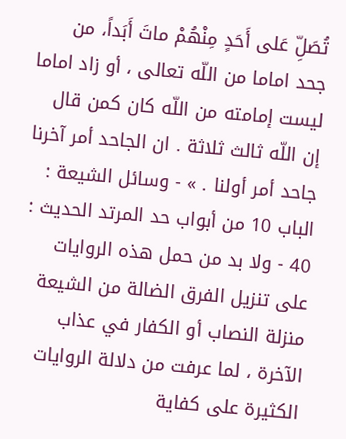تُصَلِّ عَلى أَحَدٍ مِنْهُمْ ماتَ أَبَداً، من جحد اماما من اللّه تعالى ، أو زاد اماما ليست إمامته من اللّه كان كمن قال إن اللّه ثالث ثلاثة . ان الجاحد أمر آخرنا جاحد أمر أولنا . » - وسائل الشيعة : الباب 10 من أبواب حد المرتد الحديث : 40 - ولا بد من حمل هذه الروايات على تنزيل الفرق الضالة من الشيعة منزلة النصاب أو الكفار في عذاب الآخرة ، لما عرفت من دلالة الروايات الكثيرة على كفاية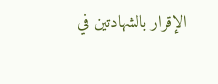الإقرار بالشهادتين في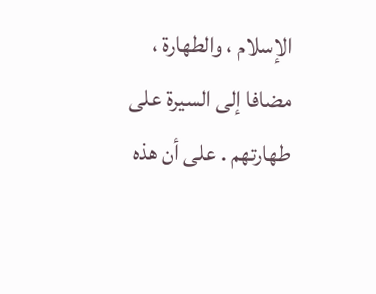الإسلام ، والطهارة ، مضافا إلى السيرة على طهارتهم . على أن هذه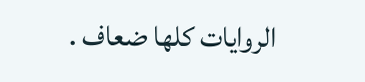الروايات كلها ضعاف .